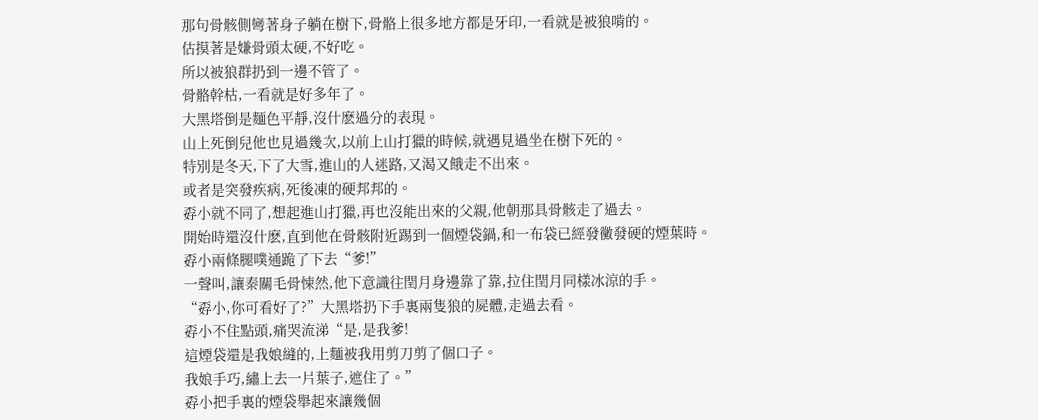那句骨骸側彎著身子躺在樹下,骨骼上很多地方都是牙印,一看就是被狼啃的。
估摸著是嫌骨頭太硬,不好吃。
所以被狼群扔到一邊不管了。
骨骼幹枯,一看就是好多年了。
大黑塔倒是麵色平靜,沒什麽過分的表現。
山上死倒兒他也見過幾次,以前上山打獵的時候,就遇見過坐在樹下死的。
特別是冬天,下了大雪,進山的人迷路,又渴又餓走不出來。
或者是突發疾病,死後凍的硬邦邦的。
孬小就不同了,想起進山打獵,再也沒能出來的父親,他朝那具骨骸走了過去。
開始時還沒什麽,直到他在骨骸附近踢到一個煙袋鍋,和一布袋已經發黴發硬的煙葉時。
孬小兩條腿噗通跪了下去“爹!”
一聲叫,讓秦關毛骨悚然,他下意識往閏月身邊靠了靠,拉住閏月同樣冰涼的手。
“孬小,你可看好了?”大黑塔扔下手裏兩隻狼的屍體,走過去看。
孬小不住點頭,痛哭流涕“是,是我爹!
這煙袋還是我娘縫的,上麵被我用剪刀剪了個口子。
我娘手巧,繡上去一片葉子,遮住了。”
孬小把手裏的煙袋舉起來讓幾個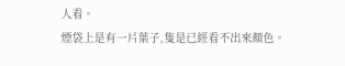人看。
煙袋上是有一片葉子,隻是已經看不出來顏色。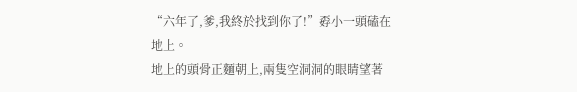“六年了,爹,我終於找到你了!”孬小一頭磕在地上。
地上的頭骨正麵朝上,兩隻空洞洞的眼睛望著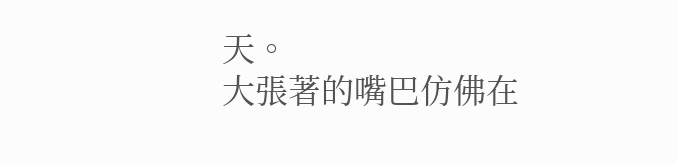天。
大張著的嘴巴仿佛在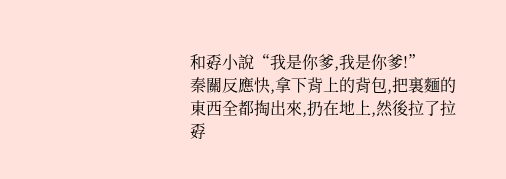和孬小說“我是你爹,我是你爹!”
秦關反應快,拿下背上的背包,把裏麵的東西全都掏出來,扔在地上,然後拉了拉孬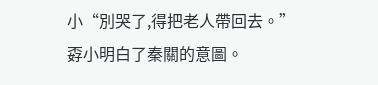小“別哭了,得把老人帶回去。”
孬小明白了秦關的意圖。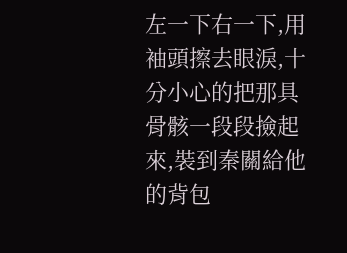左一下右一下,用袖頭擦去眼淚,十分小心的把那具骨骸一段段撿起來,裝到秦關給他的背包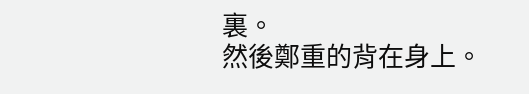裏。
然後鄭重的背在身上。